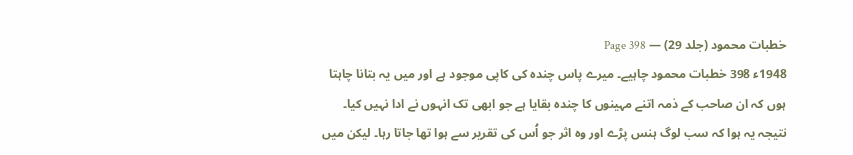خطبات محمود (جلد 29) — Page 398
1948ء 398 خطبات محمود چاہیے۔ میرے پاس چندہ کی کاپی موجود ہے اور میں یہ بتانا چاہتا ہوں کہ ان صاحب کے ذمہ اتنے مہینوں کا چندہ بقایا ہے جو ابھی تک انہوں نے ادا نہیں کیا۔ نتیجہ یہ ہوا کہ سب لوگ ہنس پڑے اور وہ اثر جو اُس کی تقریر سے ہوا تھا جاتا رہا۔ لیکن میں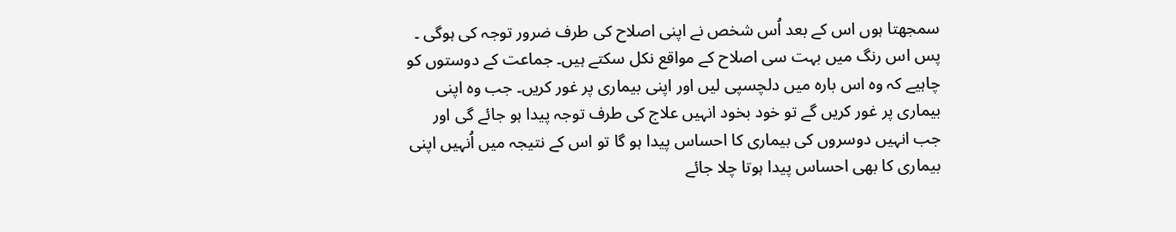سمجھتا ہوں اس کے بعد اُس شخص نے اپنی اصلاح کی طرف ضرور توجہ کی ہوگی ۔ پس اس رنگ میں بہت سی اصلاح کے مواقع نکل سکتے ہیں۔ جماعت کے دوستوں کو چاہیے کہ وہ اس بارہ میں دلچسپی لیں اور اپنی بیماری پر غور کریں۔ جب وہ اپنی بیماری پر غور کریں گے تو خود بخود انہیں علاج کی طرف توجہ پیدا ہو جائے گی اور جب انہیں دوسروں کی بیماری کا احساس پیدا ہو گا تو اس کے نتیجہ میں اُنہیں اپنی بیماری کا بھی احساس پیدا ہوتا چلا جائے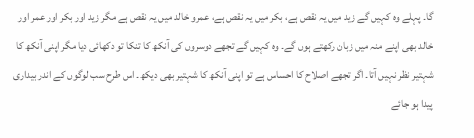گا۔ پہلے وہ کہیں گے زید میں یہ نقص ہے، بکر میں یہ نقص ہے، عمرو خالد میں یہ نقص ہے مگر زید اور بکر اور عمر اور خالد بھی اپنے منہ میں زبان رکھتے ہوں گے۔ وہ کہیں گے تجھے دوسروں کی آنکھ کا تنکا تو دکھائی دیا مگر اپنی آنکھ کا شہتیر نظر نہیں آتا۔ اگر تجھے اصلاح کا احساس ہے تو اپنی آنکھ کا شہتیر بھی دیکھ۔ اس طرح سب لوگوں کے اندر بیداری پیدا ہو جائے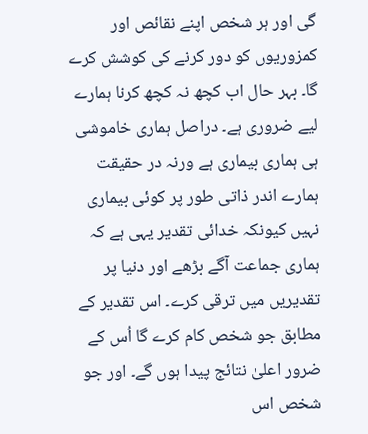گی اور ہر شخص اپنے نقائص اور کمزوریوں کو دور کرنے کی کوشش کرے گا۔ بہر حال اب کچھ نہ کچھ کرنا ہمارے لیے ضروری ہے۔ دراصل ہماری خاموشی ہی ہماری بیماری ہے ورنہ در حقیقت ہمارے اندر ذاتی طور پر کوئی بیماری نہیں کیونکہ خدائی تقدیر یہی ہے کہ ہماری جماعت آگے بڑھے اور دنیا پر تقدیریں میں ترقی کرے۔ اس تقدیر کے مطابق جو شخص کام کرے گا اُس کے ضرور اعلیٰ نتائج پیدا ہوں گے۔ اور جو شخص اس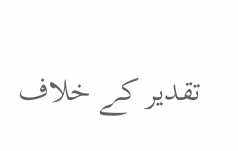تقدیر کے خلاف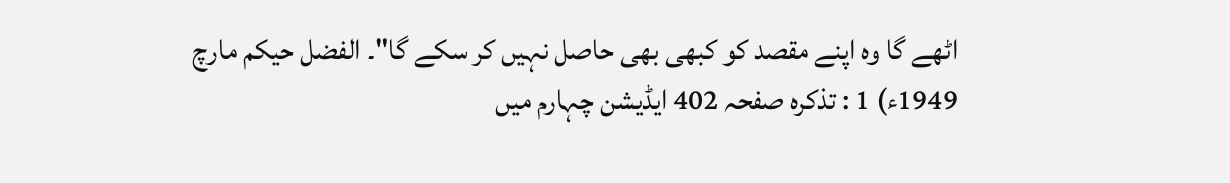اٹھے گا وہ اپنے مقصد کو کبھی بھی حاصل نہیں کر سکے گا"۔ الفضل حیکم مارچ 1949ء) 1 : تذکرہ صفحہ 402 ایڈیشن چہارم میں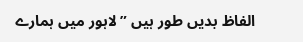الفاظ بدیں طور ہیں ”لاہور میں ہمارے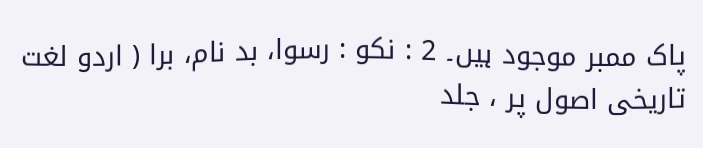پاک ممبر موجود ہیں۔ 2 : نكو : رسوا، بد نام، برا ( اردو لغت تاریخی اصول پر ، جلد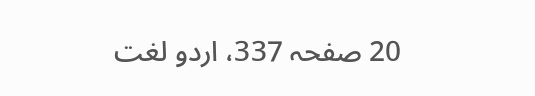20 صفحہ 337، اردو لغت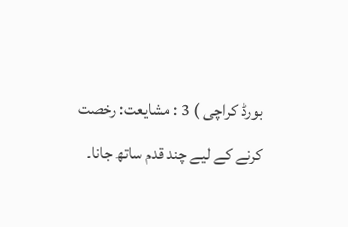بورڈ کراچی ) 3 : مشایعت: رخصت کرنے کے لیے چند قدم ساتھ جانا۔